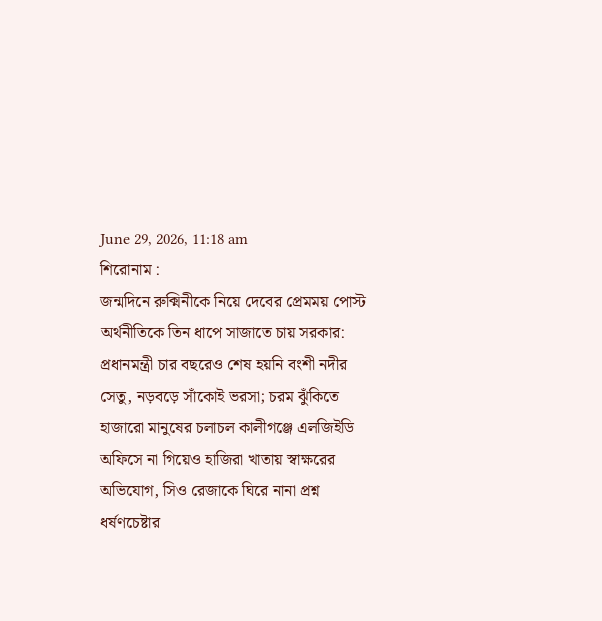June 29, 2026, 11:18 am
শিরোনাম :
জন্মদিনে রুক্মিনীকে নিয়ে দেবের প্রেমময় পোস্ট অর্থনীতিকে তিন ধাপে সাজাতে চায় সরকার: প্রধানমন্ত্রী চার বছরেও শেষ হয়নি বংশী নদীর সেতু, নড়বড়ে সাঁকোই ভরসা; চরম ঝুঁকিতে হাজারো মানুষের চলাচল কালীগঞ্জে এলজিইডি অফিসে না গিয়েও হাজিরা খাতায় স্বাক্ষরের অভিযোগ, সিও রেজাকে ঘিরে নানা প্রশ্ন ধর্ষণচেষ্টার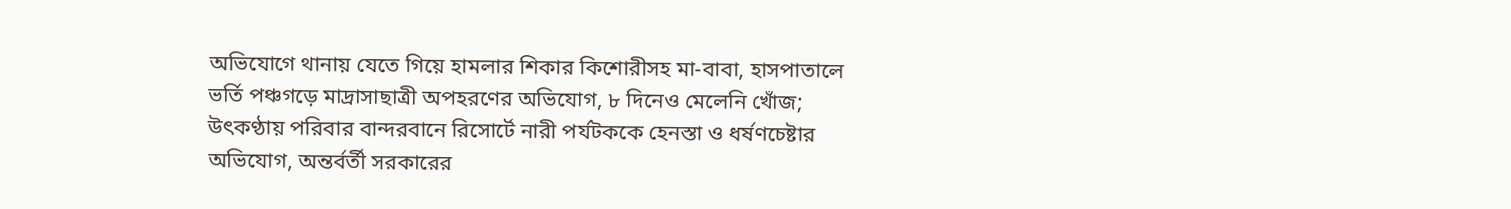অভিযোগে থানায় যেতে গিয়ে হামলার শিকার কিশোরীসহ মা-বাবা, হাসপাতালে ভর্তি পঞ্চগড়ে মাদ্রাসাছাত্রী অপহরণের অভিযোগ, ৮ দিনেও মেলেনি খোঁজ; উৎকণ্ঠায় পরিবার বান্দরবানে রিসোর্টে নারী পর্যটককে হেনস্তা ও ধর্ষণচেষ্টার অভিযোগ, অন্তর্বর্তী সরকারের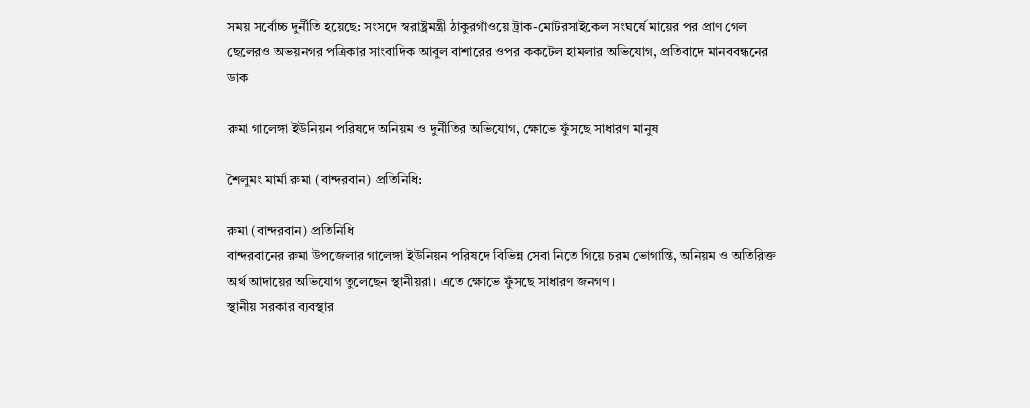সময় সর্বোচ্চ দুর্নীতি হয়েছে: সংসদে স্বরাষ্ট্রমন্ত্রী ঠাকুরগাঁওয়ে ট্রাক-মোটরসাইকেল সংঘর্ষে মায়ের পর প্রাণ গেল ছেলেরও অভয়নগর পত্রিকার সাংবাদিক আবুল বাশারের ওপর ককটেল হামলার অভিযোগ, প্রতিবাদে মানববন্ধনের ডাক

রুমা গালেঙ্গা ইউনিয়ন পরিষদে অনিয়ম ও দুর্নীতির অভিযোগ, ক্ষোভে ফুঁসছে সাধারণ মানুষ

শৈলুমং মার্মা রুমা (বান্দরবান) প্রতিনিধি:

রুমা (বান্দরবান) প্রতিনিধি
বান্দরবানের রুমা উপজেলার গালেঙ্গা ইউনিয়ন পরিষদে বিভিন্ন সেবা নিতে গিয়ে চরম ভোগান্তি, অনিয়ম ও অতিরিক্ত অর্থ আদায়ের অভিযোগ তুলেছেন স্থানীয়রা। এতে ক্ষোভে ফুঁসছে সাধারণ জনগণ।
স্থানীয় সরকার ব্যবস্থার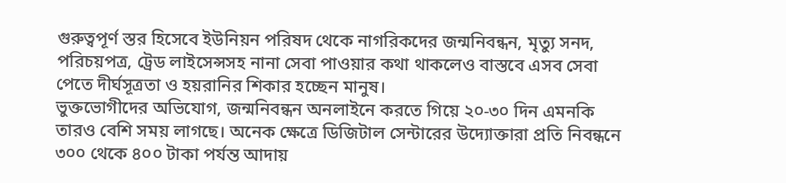গুরুত্বপূর্ণ স্তর হিসেবে ইউনিয়ন পরিষদ থেকে নাগরিকদের জন্মনিবন্ধন, মৃত্যু সনদ, পরিচয়পত্র, ট্রেড লাইসেন্সসহ নানা সেবা পাওয়ার কথা থাকলেও বাস্তবে এসব সেবা পেতে দীর্ঘসূত্রতা ও হয়রানির শিকার হচ্ছেন মানুষ।
ভুক্তভোগীদের অভিযোগ, জন্মনিবন্ধন অনলাইনে করতে গিয়ে ২০-৩০ দিন এমনকি তারও বেশি সময় লাগছে। অনেক ক্ষেত্রে ডিজিটাল সেন্টারের উদ্যোক্তারা প্রতি নিবন্ধনে ৩০০ থেকে ৪০০ টাকা পর্যন্ত আদায়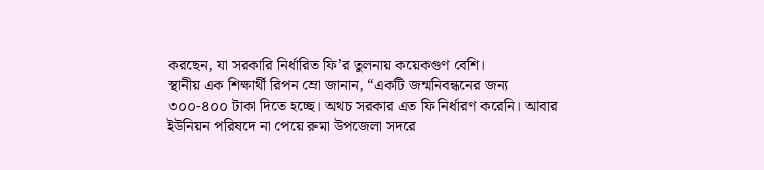করছেন, যা সরকারি নির্ধারিত ফি’র তুলনায় কয়েকগুণ বেশি।
স্থানীয় এক শিক্ষার্থী রিপন ম্রো জানান, “একটি জন্মনিবন্ধনের জন্য ৩০০-৪০০ টাকা দিতে হচ্ছে। অথচ সরকার এত ফি নির্ধারণ করেনি। আবার ইউনিয়ন পরিষদে না পেয়ে রুমা উপজেলা সদরে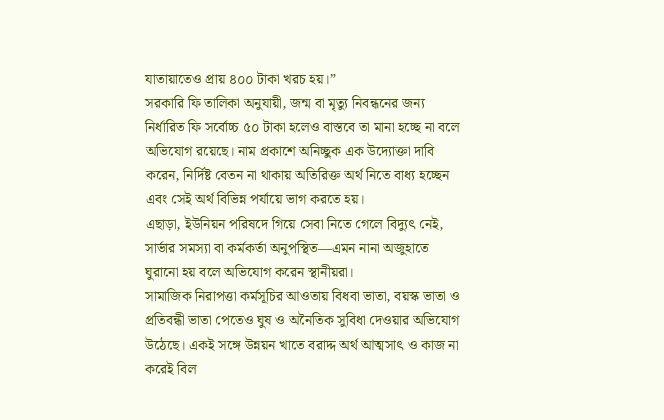যাতায়াতেও প্রায় ৪০০ টাকা খরচ হয়।”
সরকারি ফি তালিকা অনুযায়ী, জন্ম বা মৃত্যু নিবন্ধনের জন্য নির্ধারিত ফি সর্বোচ্চ ৫০ টাকা হলেও বাস্তবে তা মানা হচ্ছে না বলে অভিযোগ রয়েছে। নাম প্রকাশে অনিচ্ছুক এক উদ্যোক্তা দাবি করেন, নির্দিষ্ট বেতন না থাকায় অতিরিক্ত অর্থ নিতে বাধ্য হচ্ছেন এবং সেই অর্থ বিভিন্ন পর্যায়ে ভাগ করতে হয়।
এছাড়া, ইউনিয়ন পরিষদে গিয়ে সেবা নিতে গেলে বিদ্যুৎ নেই, সার্ভার সমস্যা বা কর্মকর্তা অনুপস্থিত—এমন নানা অজুহাতে ঘুরানো হয় বলে অভিযোগ করেন স্থানীয়রা।
সামাজিক নিরাপত্তা কর্মসূচির আওতায় বিধবা ভাতা, বয়স্ক ভাতা ও প্রতিবন্ধী ভাতা পেতেও ঘুষ ও অনৈতিক সুবিধা দেওয়ার অভিযোগ উঠেছে। একই সঙ্গে উন্নয়ন খাতে বরাদ্দ অর্থ আত্মসাৎ ও কাজ না করেই বিল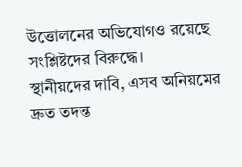উত্তোলনের অভিযোগও রয়েছে সংশ্লিষ্টদের বিরুদ্ধে।
স্থানীয়দের দাবি, এসব অনিয়মের দ্রুত তদন্ত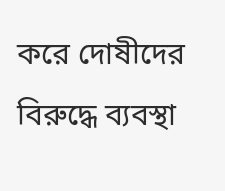করে দোষীদের বিরুদ্ধে ব্যবস্থা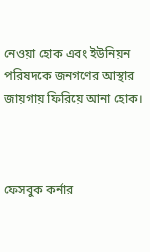নেওয়া হোক এবং ইউনিয়ন পরিষদকে জনগণের আস্থার জায়গায় ফিরিয়ে আনা হোক।



ফেসবুক কর্নার